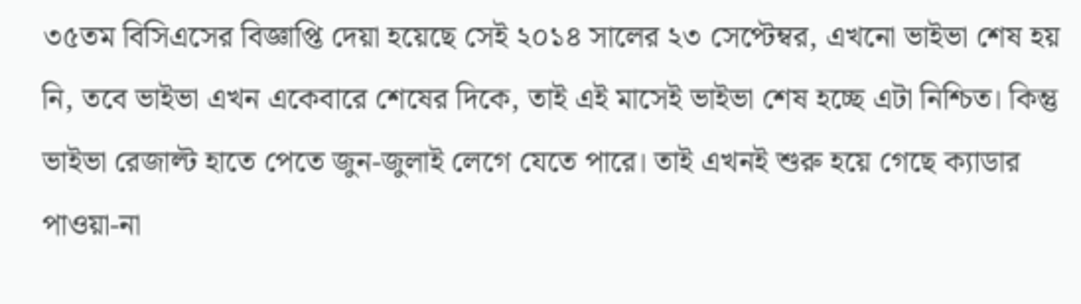৩৫তম বিসিএসের বিজ্ঞাপ্তি দেয়া হয়েছে সেই ২০১৪ সালের ২৩ সেপ্টেম্বর, এখনো ভাইভা শেষ হয় নি, তবে ভাইভা এখন একেবারে শেষের দিকে, তাই এই মাসেই ভাইভা শেষ হচ্ছে এটা নিশ্চিত। কিন্তু ভাইভা রেজাল্ট হাতে পেতে জুন-জুলাই লেগে যেতে পারে। তাই এখনই শুরু হয়ে গেছে ক্যাডার পাওয়া-না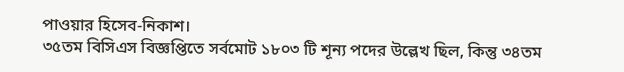পাওয়ার হিসেব-নিকাশ।
৩৫তম বিসিএস বিজ্ঞপ্তিতে সর্বমোট ১৮০৩ টি শূন্য পদের উল্লেখ ছিল, কিন্তু ৩৪তম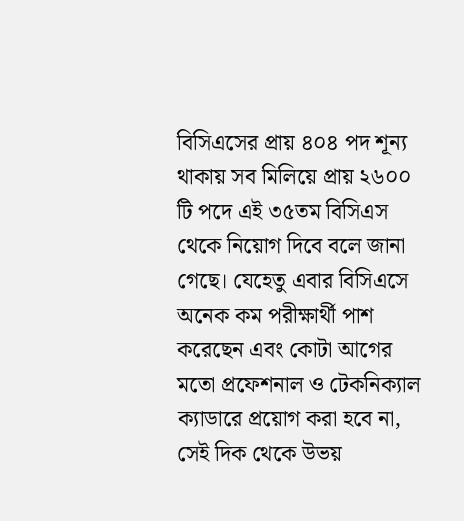বিসিএসের প্রায় ৪০৪ পদ শূন্য থাকায় সব মিলিয়ে প্রায় ২৬০০ টি পদে এই ৩৫তম বিসিএস থেকে নিয়োগ দিবে বলে জানা গেছে। যেহেতু এবার বিসিএসে অনেক কম পরীক্ষার্থী পাশ করেছেন এবং কোটা আগের মতো প্রফেশনাল ও টেকনিক্যাল ক্যাডারে প্রয়োগ করা হবে না, সেই দিক থেকে উভয়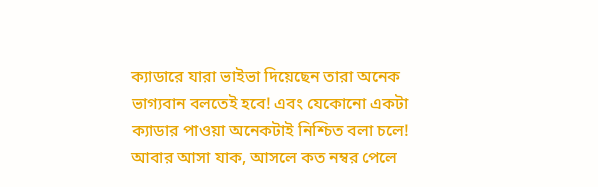ক্যাডারে যারা ভাইভা দিয়েছেন তারা অনেক ভাগ্যবান বলতেই হবে! এবং যেকোনো একটা ক্যাডার পাওয়া অনেকটাই নিশ্চিত বলা চলে!
আবার আসা যাক, আসলে কত নম্বর পেলে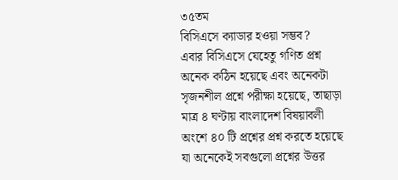৩৫তম
বিসিএসে ক্যাডার হওয়া সম্ভব?
এবার বিসিএসে যেহেতু গণিত প্রশ্ন অনেক কঠিন হয়েছে এবং অনেকটা সৃজনশীল প্রশ্নে পরীক্ষা হয়েছে, তাছাড়া মাত্র ৪ ঘণ্টায় বাংলাদেশ বিষয়াবলী অংশে ৪০ টি প্রশ্নের প্রশ্ন করতে হয়েছে যা অনেকেই সবগুলো প্রশ্নের উত্তর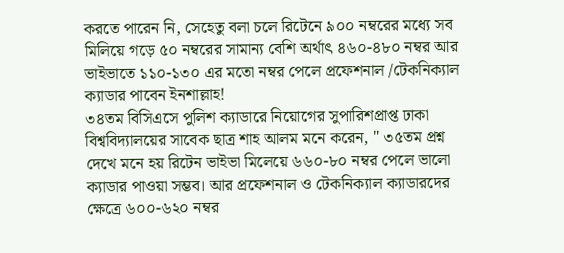করতে পারেন নি, সেহেতু বলা চলে রিটেনে ৯০০ নম্বরের মধ্যে সব মিলিয়ে গড়ে ৫০ নম্বরের সামান্য বেশি অর্থাৎ ৪৬০-৪৮০ নম্বর আর ভাইভাতে ১১০-১৩০ এর মতো নম্বর পেলে প্রফেশনাল /টেকনিক্যাল ক্যাডার পাবেন ইনশাল্লাহ!
৩৪তম বিসিএসে পুলিশ ক্যাডারে নিয়োগের সুপারিশপ্রাপ্ত ঢাকা বিশ্ববিদ্যালয়ের সাবেক ছাত্র শাহ আলম মনে করেন, " ৩৫তম প্রশ্ন দেখে মনে হয় রিটেন ভাইভা মিলেয়ে ৬৬০-৮০ নম্বর পেলে ভালো ক্যাডার পাওয়া সম্ভব। আর প্রফেশনাল ও টেকনিক্যাল ক্যাডারদের ক্ষেত্রে ৬০০-৬২০ নম্বর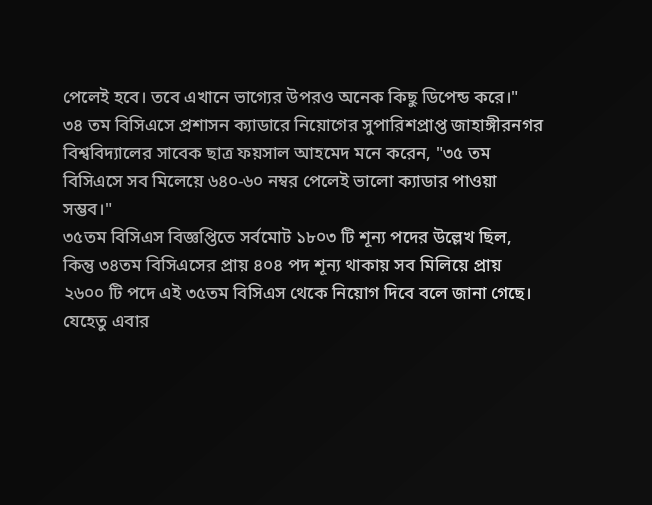পেলেই হবে। তবে এখানে ভাগ্যের উপরও অনেক কিছু ডিপেন্ড করে।"
৩৪ তম বিসিএসে প্রশাসন ক্যাডারে নিয়োগের সুপারিশপ্রাপ্ত জাহাঙ্গীরনগর বিশ্ববিদ্যালের সাবেক ছাত্র ফয়সাল আহমেদ মনে করেন, "৩৫ তম বিসিএসে সব মিলেয়ে ৬৪০-৬০ নম্বর পেলেই ভালো ক্যাডার পাওয়া সম্ভব।"
৩৫তম বিসিএস বিজ্ঞপ্তিতে সর্বমোট ১৮০৩ টি শূন্য পদের উল্লেখ ছিল, কিন্তু ৩৪তম বিসিএসের প্রায় ৪০৪ পদ শূন্য থাকায় সব মিলিয়ে প্রায় ২৬০০ টি পদে এই ৩৫তম বিসিএস থেকে নিয়োগ দিবে বলে জানা গেছে। যেহেতু এবার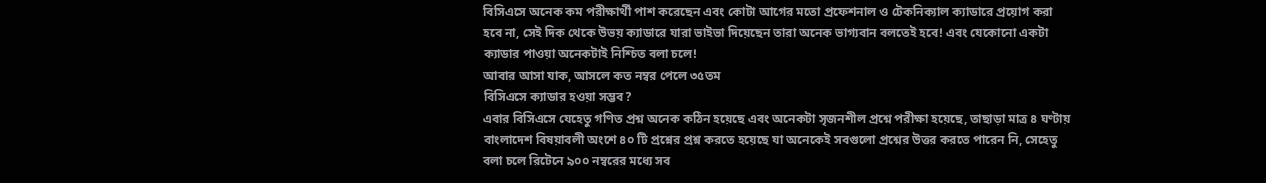বিসিএসে অনেক কম পরীক্ষার্থী পাশ করেছেন এবং কোটা আগের মতো প্রফেশনাল ও টেকনিক্যাল ক্যাডারে প্রয়োগ করা হবে না, সেই দিক থেকে উভয় ক্যাডারে যারা ভাইভা দিয়েছেন তারা অনেক ভাগ্যবান বলতেই হবে! এবং যেকোনো একটা ক্যাডার পাওয়া অনেকটাই নিশ্চিত বলা চলে!
আবার আসা যাক, আসলে কত নম্বর পেলে ৩৫তম
বিসিএসে ক্যাডার হওয়া সম্ভব?
এবার বিসিএসে যেহেতু গণিত প্রশ্ন অনেক কঠিন হয়েছে এবং অনেকটা সৃজনশীল প্রশ্নে পরীক্ষা হয়েছে, তাছাড়া মাত্র ৪ ঘণ্টায় বাংলাদেশ বিষয়াবলী অংশে ৪০ টি প্রশ্নের প্রশ্ন করতে হয়েছে যা অনেকেই সবগুলো প্রশ্নের উত্তর করতে পারেন নি, সেহেতু বলা চলে রিটেনে ৯০০ নম্বরের মধ্যে সব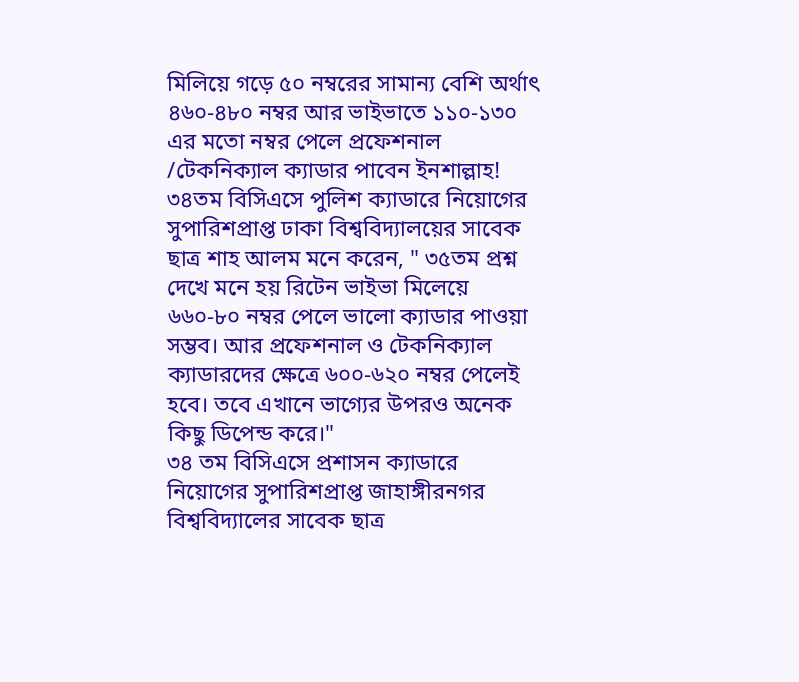মিলিয়ে গড়ে ৫০ নম্বরের সামান্য বেশি অর্থাৎ ৪৬০-৪৮০ নম্বর আর ভাইভাতে ১১০-১৩০ এর মতো নম্বর পেলে প্রফেশনাল /টেকনিক্যাল ক্যাডার পাবেন ইনশাল্লাহ!
৩৪তম বিসিএসে পুলিশ ক্যাডারে নিয়োগের সুপারিশপ্রাপ্ত ঢাকা বিশ্ববিদ্যালয়ের সাবেক ছাত্র শাহ আলম মনে করেন, " ৩৫তম প্রশ্ন দেখে মনে হয় রিটেন ভাইভা মিলেয়ে ৬৬০-৮০ নম্বর পেলে ভালো ক্যাডার পাওয়া সম্ভব। আর প্রফেশনাল ও টেকনিক্যাল ক্যাডারদের ক্ষেত্রে ৬০০-৬২০ নম্বর পেলেই হবে। তবে এখানে ভাগ্যের উপরও অনেক কিছু ডিপেন্ড করে।"
৩৪ তম বিসিএসে প্রশাসন ক্যাডারে নিয়োগের সুপারিশপ্রাপ্ত জাহাঙ্গীরনগর বিশ্ববিদ্যালের সাবেক ছাত্র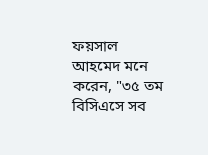ফয়সাল আহমেদ মনে করেন, "৩৫ তম বিসিএসে সব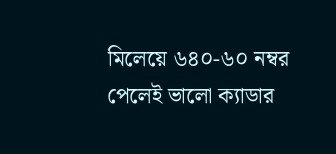মিলেয়ে ৬৪০-৬০ নম্বর পেলেই ভালো ক্যাডার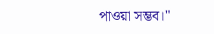পাওয়া সম্ভব।"